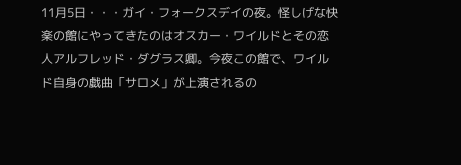11月5日・・・ガイ・フォークスデイの夜。怪しげな快楽の館にやってきたのはオスカー・ワイルドとその恋人アルフレッド・ダグラス卿。今夜この館で、ワイルド自身の戯曲「サロメ」が上演されるの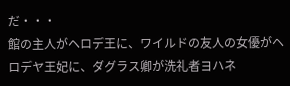だ・・・
館の主人がヘロデ王に、ワイルドの友人の女優がヘロデヤ王妃に、ダグラス卿が洗礼者ヨハネ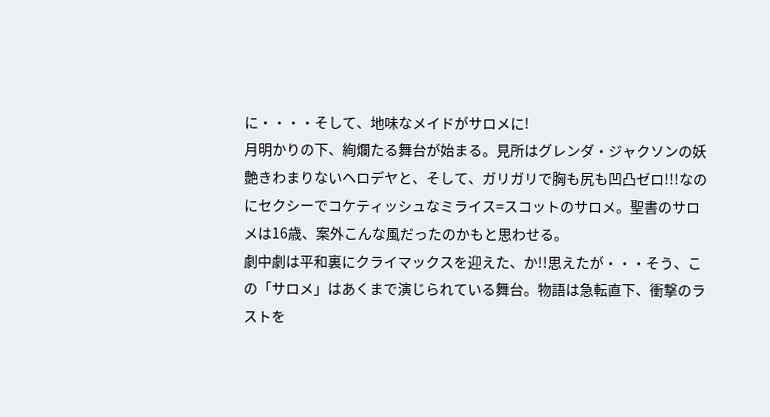に・・・・そして、地味なメイドがサロメに!
月明かりの下、絢爛たる舞台が始まる。見所はグレンダ・ジャクソンの妖艶きわまりないヘロデヤと、そして、ガリガリで胸も尻も凹凸ゼロ!!!なのにセクシーでコケティッシュなミライス=スコットのサロメ。聖書のサロメは16歳、案外こんな風だったのかもと思わせる。
劇中劇は平和裏にクライマックスを迎えた、か!!思えたが・・・そう、この「サロメ」はあくまで演じられている舞台。物語は急転直下、衝撃のラストを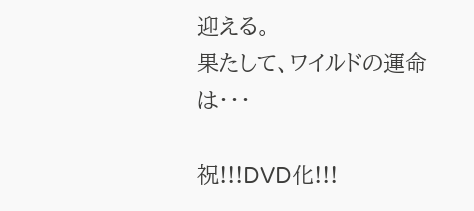迎える。
果たして、ワイルドの運命は・・・

祝!!!DVD化!!!